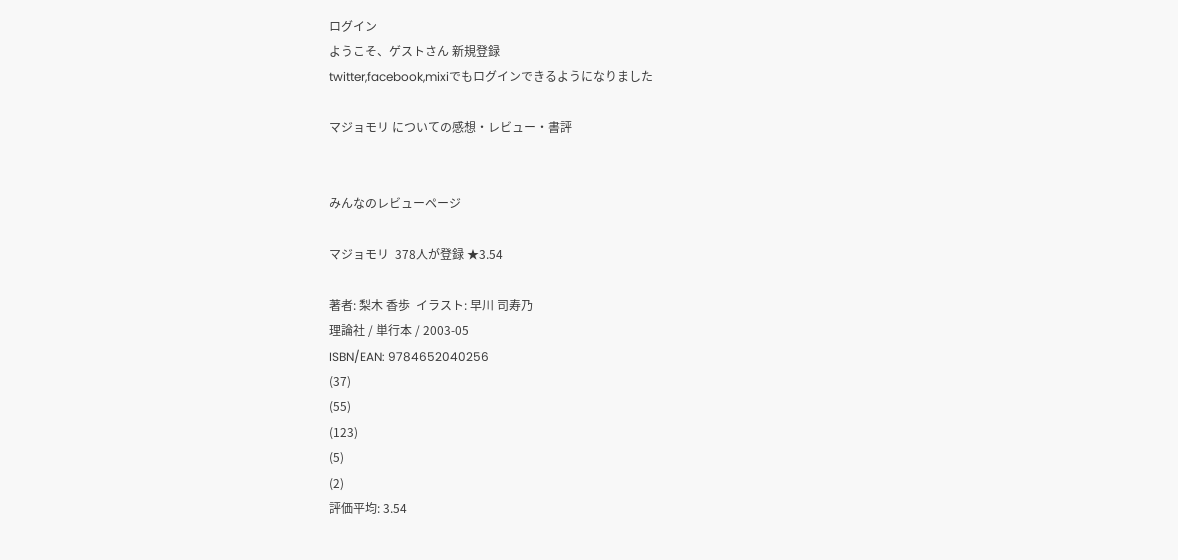ログイン
ようこそ、ゲストさん 新規登録
twitter,facebook,mixiでもログインできるようになりました

マジョモリ についての感想・レビュー・書評


みんなのレビューページ

マジョモリ  378人が登録 ★3.54

著者: 梨木 香歩  イラスト: 早川 司寿乃
理論社 / 単行本 / 2003-05
ISBN/EAN: 9784652040256
(37)
(55)
(123)
(5)
(2)
評価平均: 3.54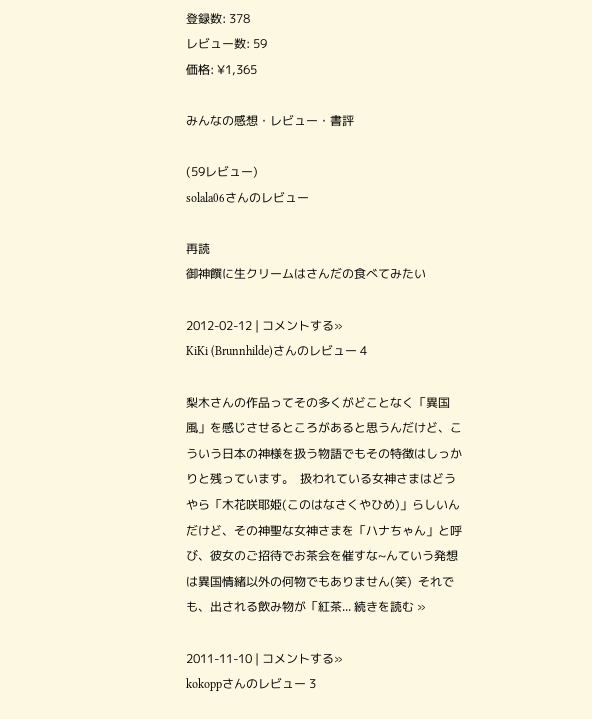登録数: 378
レビュー数: 59
価格: ¥1,365

みんなの感想・レビュー・書評

(59レビュー)
solala06さんのレビュー

再読
御神饌に生クリームはさんだの食べてみたい

2012-02-12 | コメントする»
KiKi (Brunnhilde)さんのレビュー 4

梨木さんの作品ってその多くがどことなく「異国風」を感じさせるところがあると思うんだけど、こういう日本の神様を扱う物語でもその特徴はしっかりと残っています。  扱われている女神さまはどうやら「木花咲耶姫(このはなさくやひめ)」らしいんだけど、その神聖な女神さまを「ハナちゃん」と呼び、彼女のご招待でお茶会を催すな~んていう発想は異国情緒以外の何物でもありません(笑)  それでも、出される飲み物が「紅茶... 続きを読む »

2011-11-10 | コメントする»
kokoppさんのレビュー 3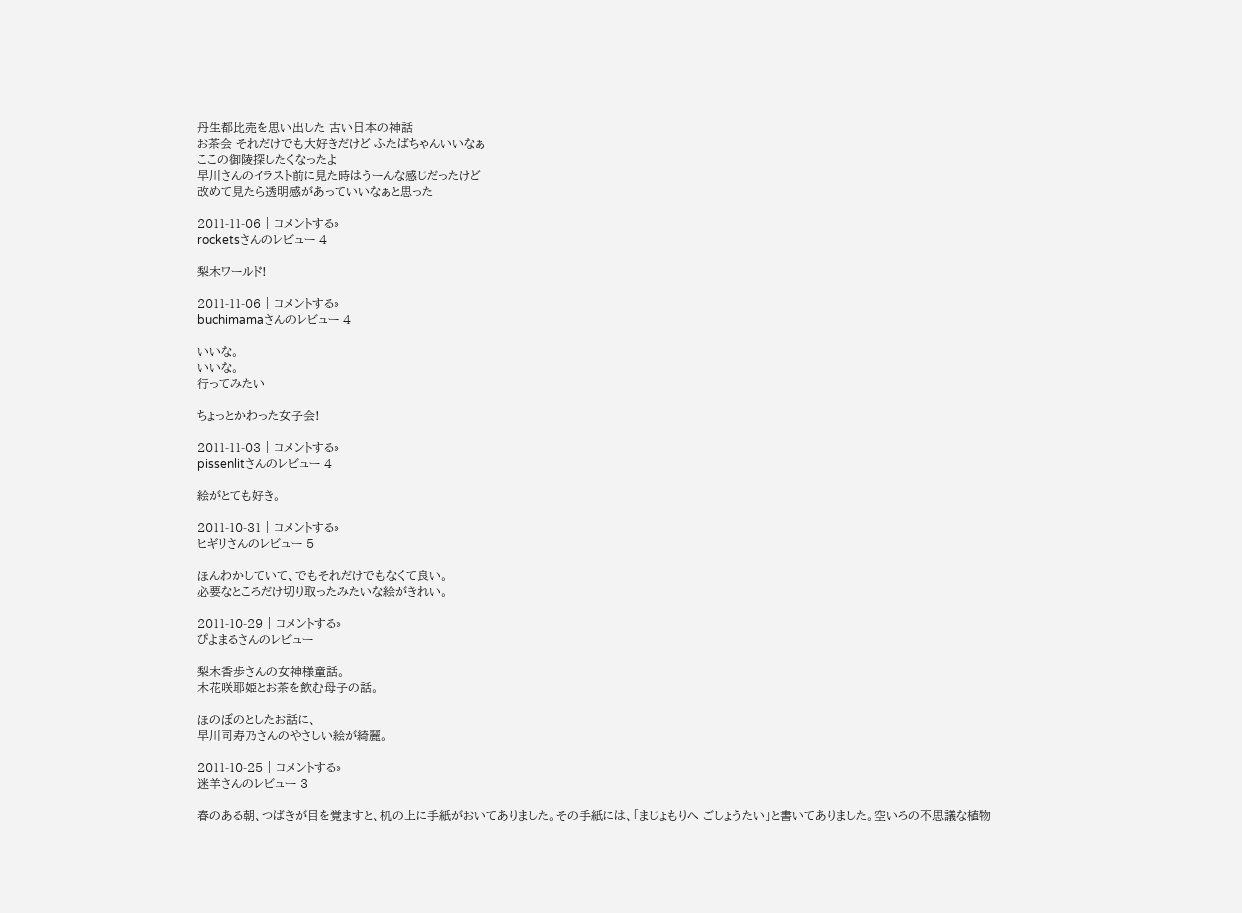丹生都比売を思い出した 古い日本の神話
お茶会 それだけでも大好きだけど ふたばちゃんいいなぁ
ここの御陵探したくなったよ
早川さんのイラスト前に見た時はうーんな感じだったけど
改めて見たら透明感があっていいなぁと思った

2011-11-06 | コメントする»
rocketsさんのレビュー 4

梨木ワールド!

2011-11-06 | コメントする»
buchimamaさんのレビュー 4

いいな。
いいな。
行ってみたい

ちょっとかわった女子会!

2011-11-03 | コメントする»
pissenlitさんのレビュー 4

絵がとても好き。

2011-10-31 | コメントする»
ヒギリさんのレビュー 5

ほんわかしていて、でもそれだけでもなくて良い。
必要なところだけ切り取ったみたいな絵がきれい。

2011-10-29 | コメントする»
ぴよまるさんのレビュー

梨木香歩さんの女神様童話。
木花咲耶姫とお茶を飲む母子の話。

ほのぼのとしたお話に、
早川司寿乃さんのやさしい絵が綺麗。

2011-10-25 | コメントする»
迷羊さんのレビュー 3

春のある朝、つばきが目を覚ますと、机の上に手紙がおいてありました。その手紙には、「まじょもりへ ごしょうたい」と書いてありました。空いろの不思議な植物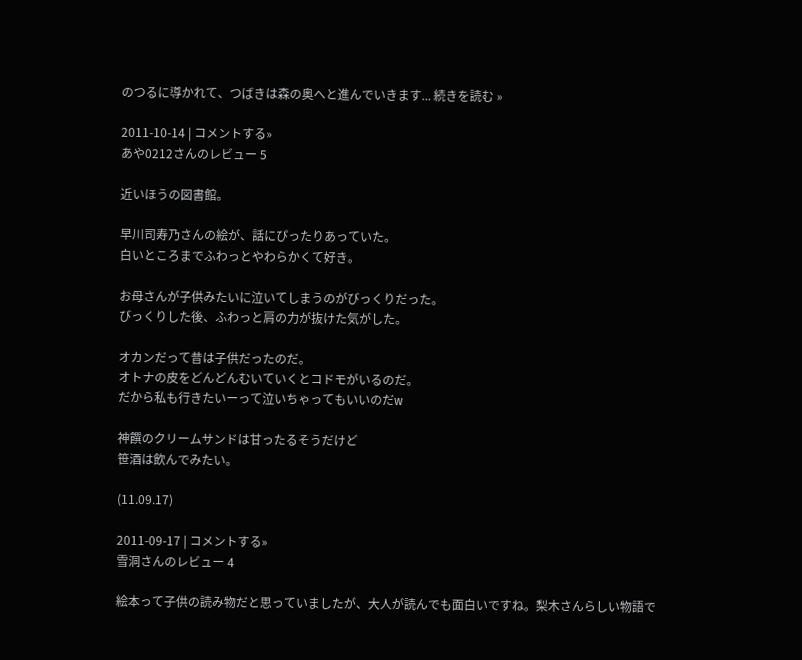のつるに導かれて、つばきは森の奥へと進んでいきます... 続きを読む »

2011-10-14 | コメントする»
あや0212さんのレビュー 5

近いほうの図書館。

早川司寿乃さんの絵が、話にぴったりあっていた。
白いところまでふわっとやわらかくて好き。

お母さんが子供みたいに泣いてしまうのがびっくりだった。
びっくりした後、ふわっと肩の力が抜けた気がした。

オカンだって昔は子供だったのだ。
オトナの皮をどんどんむいていくとコドモがいるのだ。
だから私も行きたいーって泣いちゃってもいいのだw

神饌のクリームサンドは甘ったるそうだけど
笹酒は飲んでみたい。

(11.09.17)

2011-09-17 | コメントする»
雪洞さんのレビュー 4

絵本って子供の読み物だと思っていましたが、大人が読んでも面白いですね。梨木さんらしい物語で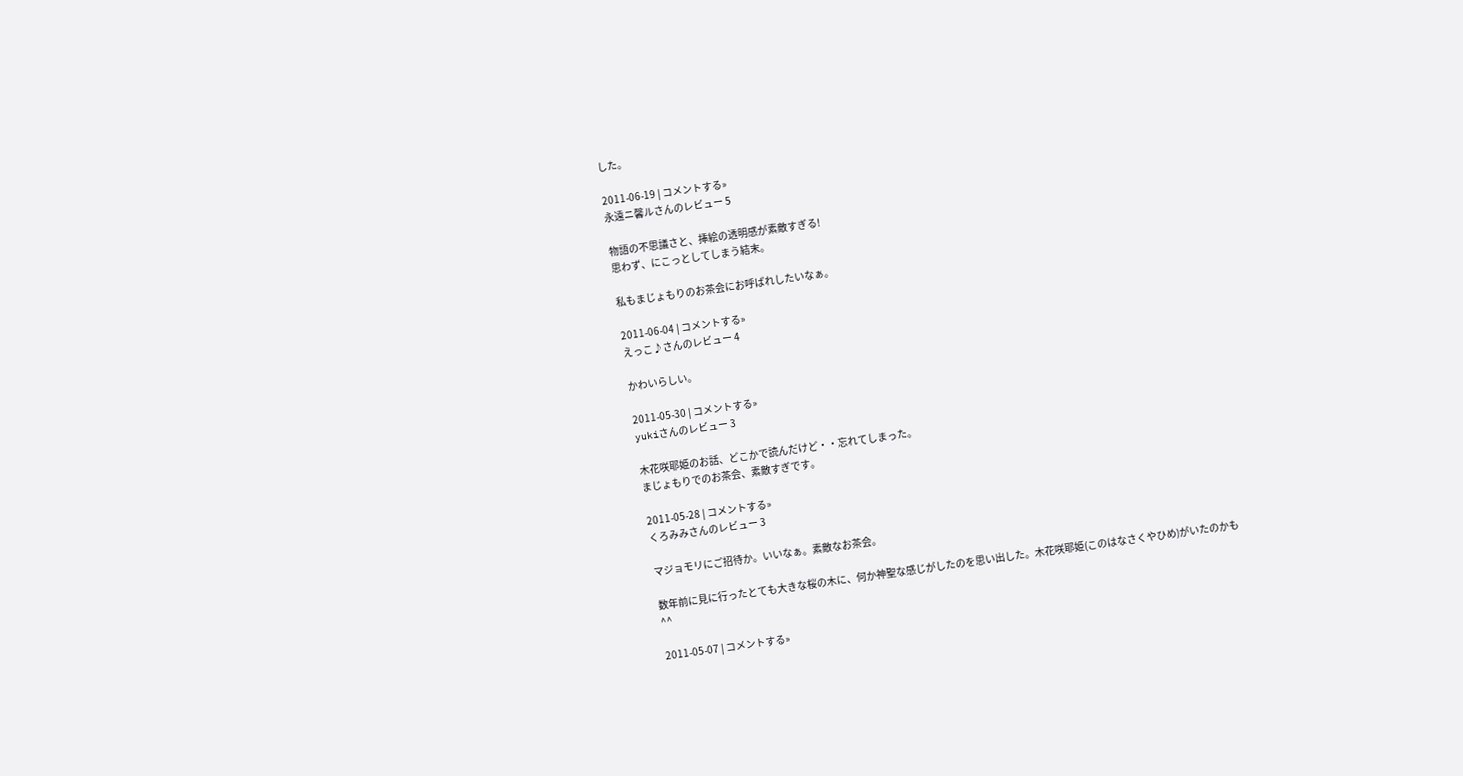した。

2011-06-19 | コメントする»
永遠ニ馨ルさんのレビュー 5

物語の不思議さと、挿絵の透明感が素敵すぎる!
思わず、にこっとしてしまう結末。

私もまじょもりのお茶会にお呼ばれしたいなぁ。

2011-06-04 | コメントする»
えっこ♪さんのレビュー 4

かわいらしい。

2011-05-30 | コメントする»
yukiさんのレビュー 3

木花咲耶姫のお話、どこかで読んだけど・・忘れてしまった。
まじょもりでのお茶会、素敵すぎです。

2011-05-28 | コメントする»
くろみみさんのレビュー 3

マジョモリにご招待か。いいなぁ。素敵なお茶会。

数年前に見に行ったとても大きな桜の木に、何か神聖な感じがしたのを思い出した。木花咲耶姫(このはなさくやひめ)がいたのかも^^

2011-05-07 | コメントする»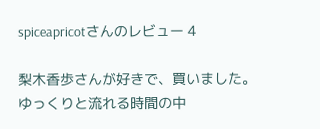spiceapricotさんのレビュー 4

梨木香歩さんが好きで、買いました。
ゆっくりと流れる時間の中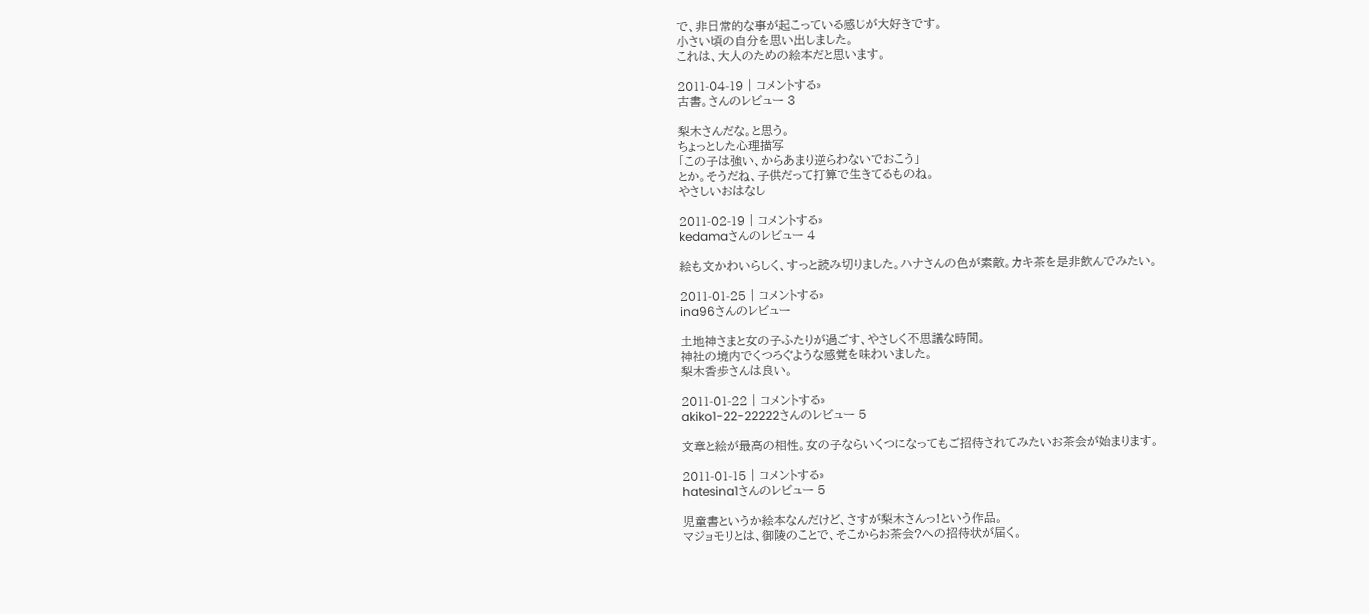で、非日常的な事が起こっている感じが大好きです。
小さい頃の自分を思い出しました。
これは、大人のための絵本だと思います。

2011-04-19 | コメントする»
古書。さんのレビュー 3

梨木さんだな。と思う。
ちょっとした心理描写
「この子は強い、からあまり逆らわないでおこう」
とか。そうだね、子供だって打算で生きてるものね。
やさしいおはなし

2011-02-19 | コメントする»
kedamaさんのレビュー 4

絵も文かわいらしく、すっと読み切りました。ハナさんの色が素敵。カキ茶を是非飲んでみたい。

2011-01-25 | コメントする»
ina96さんのレビュー

土地神さまと女の子ふたりが過ごす、やさしく不思議な時間。
神社の境内でくつろぐような感覚を味わいました。
梨木香歩さんは良い。

2011-01-22 | コメントする»
akiko1-22-22222さんのレビュー 5

文章と絵が最高の相性。女の子ならいくつになってもご招待されてみたいお茶会が始まります。

2011-01-15 | コメントする»
hatesina1さんのレビュー 5

児童書というか絵本なんだけど、さすが梨木さんっ!という作品。
マジョモリとは、御陵のことで、そこからお茶会?への招待状が届く。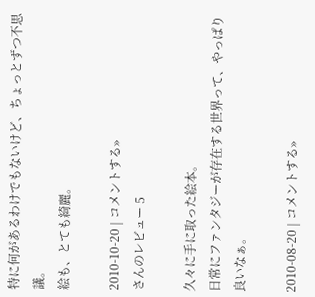特に何があるわけでもないけど、ちょっとずつ不思議。
絵も、とても綺麗。

2010-10-20 | コメントする»
さんのレビュー 5

久々に手に取った絵本。
日常にファンタジーが存在する世界って、やっぱり良いなぁ。

2010-08-20 | コメントする»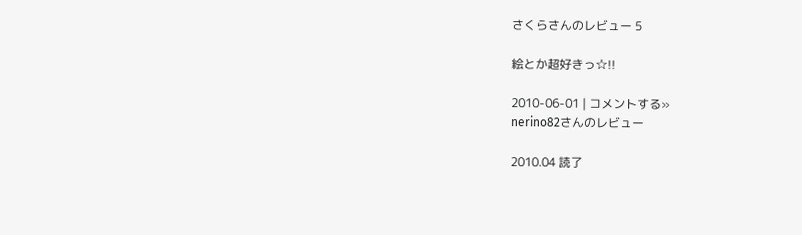さくらさんのレビュー 5

絵とか超好きっ☆!!

2010-06-01 | コメントする»
nerino82さんのレビュー

2010.04 読了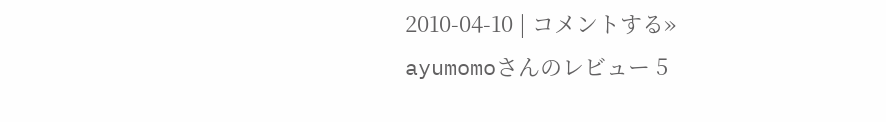2010-04-10 | コメントする»
ayumomoさんのレビュー 5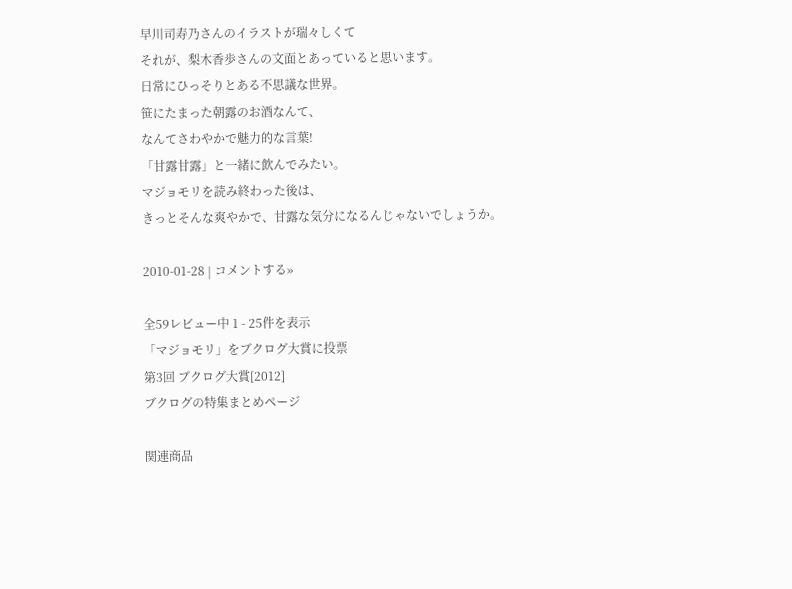早川司寿乃さんのイラストが瑞々しくて
それが、梨木香歩さんの文面とあっていると思います。
日常にひっそりとある不思議な世界。
笹にたまった朝露のお酒なんて、
なんてさわやかで魅力的な言葉!
「甘露甘露」と一緒に飲んでみたい。
マジョモリを読み終わった後は、
きっとそんな爽やかで、甘露な気分になるんじゃないでしょうか。

2010-01-28 | コメントする»

全59レビュー中 1 - 25件を表示
「マジョモリ」をブクログ大賞に投票
第3回 ブクログ大賞[2012]
ブクログの特集まとめページ

関連商品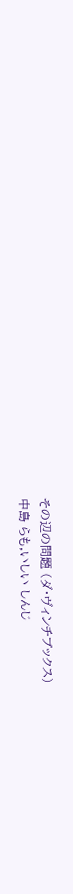その辺の問題 (ダ・ヴィンチブックス)
中島 らも,いしい しんじ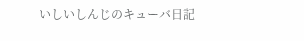いしいしんじのキューバ日記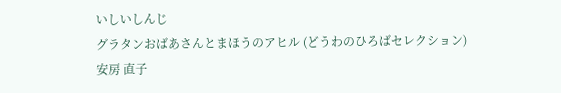いしいしんじ
グラタンおばあさんとまほうのアヒル (どうわのひろばセレクション)
安房 直子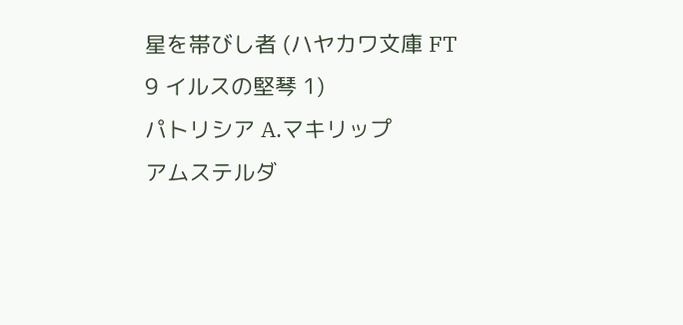星を帯びし者 (ハヤカワ文庫 FT 9 イルスの堅琴 1)
パトリシア A.マキリップ
アムステルダ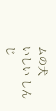ムの犬
いしい しんじ